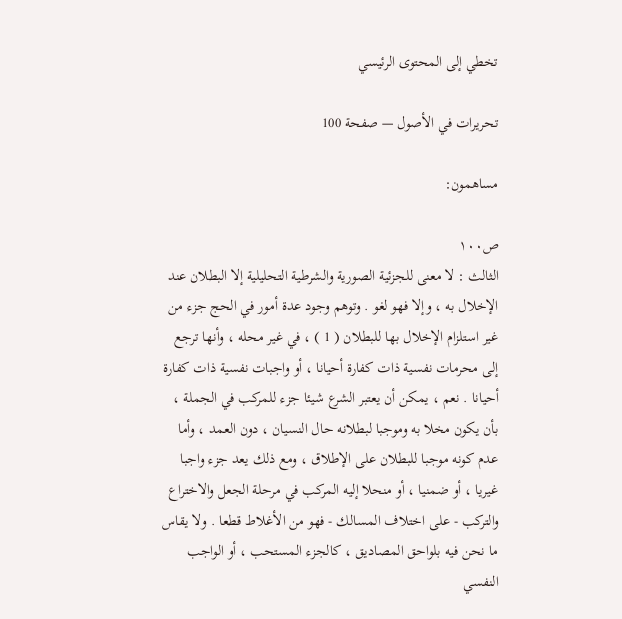تخطي إلى المحتوى الرئيسي

تحريرات في الأصول — صفحة 100

مساهمون:

ص١٠٠
الثالث : لا معنى للجزئية الصورية والشرطية التحليلية إلا البطلان عند الإخلال به ، وإلا فهو لغو . وتوهم وجود عدة أمور في الحج جزء من غير استلزام الإخلال بها للبطلان ( 1 ) ، في غير محله ، وأنها ترجع إلى محرمات نفسية ذات كفارة أحيانا ، أو واجبات نفسية ذات كفارة أحيانا . نعم ، يمكن أن يعتبر الشرع شيئا جزء للمركب في الجملة ، بأن يكون مخلا به وموجبا لبطلانه حال النسيان ، دون العمد ، وأما عدم كونه موجبا للبطلان على الإطلاق ، ومع ذلك يعد جزء واجبا غيريا ، أو ضمنيا ، أو منحلا إليه المركب في مرحلة الجعل والاختراع والتركب - على اختلاف المسالك - فهو من الأغلاط قطعا . ولا يقاس ما نحن فيه بلواحق المصاديق ، كالجزء المستحب ، أو الواجب النفسي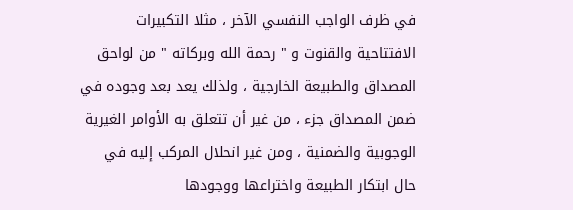في ظرف الواجب النفسي الآخر ، مثلا التكبيرات الافتتاحية والقنوت و " رحمة الله وبركاته " من لواحق المصداق والطبيعة الخارجية ، ولذلك يعد بعد وجوده في ضمن المصداق جزء ، من غير أن تتعلق به الأوامر الغيرية الوجوبية والضمنية ، ومن غير انحلال المركب إليه في حال ابتكار الطبيعة واختراعها ووجودها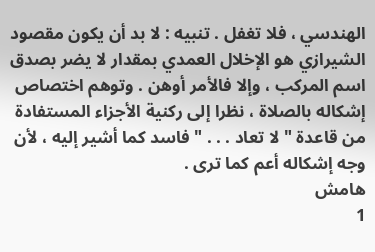الهندسي ، فلا تغفل . تنبيه : لا بد أن يكون مقصود الشيرازي هو الإخلال العمدي بمقدار لا يضر بصدق اسم المركب ، وإلا فالأمر أوهن . وتوهم اختصاص إشكاله بالصلاة ، نظرا إلى ركنية الأجزاء المستفادة من قاعدة " لا تعاد . . . " فاسد كما أشير إليه ، لأن وجه إشكاله أعم كما ترى .
هامش
1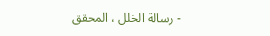- رسالة الخلل ، المحقق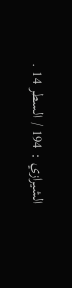الشيرازي : 194 / السطر 14 .